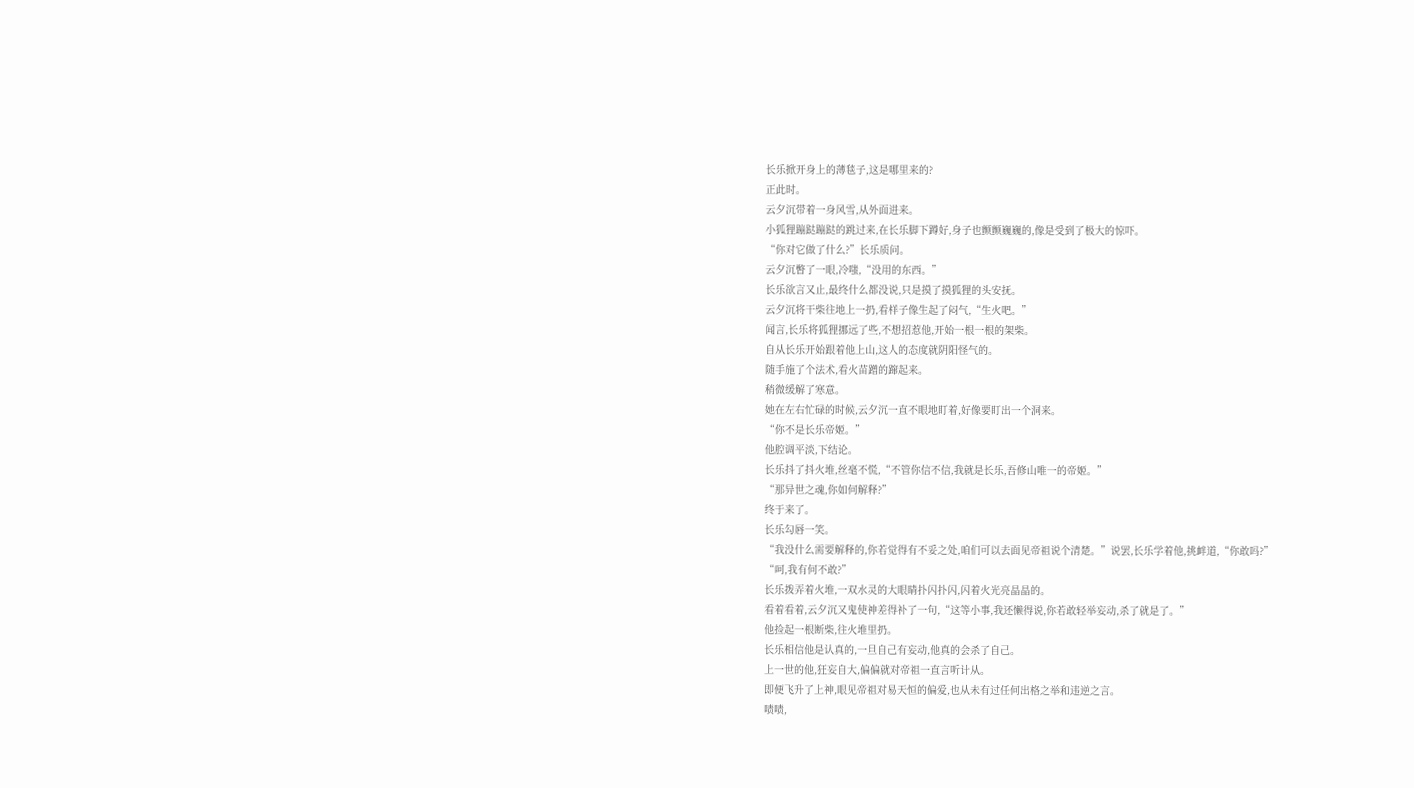长乐掀开身上的薄毯子,这是哪里来的?
正此时。
云夕沉带着一身风雪,从外面进来。
小狐狸蹦跶蹦跶的跳过来,在长乐脚下蹲好,身子也颤颤巍巍的,像是受到了极大的惊吓。
“你对它做了什么?”长乐质问。
云夕沉瞥了一眼,冷嗤,“没用的东西。”
长乐欲言又止,最终什么都没说,只是摸了摸狐狸的头安抚。
云夕沉将干柴往地上一扔,看样子像生起了闷气,“生火吧。”
闻言,长乐将狐狸挪远了些,不想招惹他,开始一根一根的架柴。
自从长乐开始跟着他上山,这人的态度就阴阳怪气的。
随手施了个法术,看火苗蹭的蹿起来。
稍微缓解了寒意。
她在左右忙碌的时候,云夕沉一直不眼地盯着,好像要盯出一个洞来。
“你不是长乐帝姬。”
他腔调平淡,下结论。
长乐抖了抖火堆,丝毫不慌,“不管你信不信,我就是长乐,吾修山唯一的帝姬。”
“那异世之魂,你如何解释?”
终于来了。
长乐勾唇一笑。
“我没什么需要解释的,你若觉得有不妥之处,咱们可以去面见帝祖说个清楚。”说罢,长乐学着他,挑衅道,“你敢吗?”
“呵,我有何不敢?”
长乐拨弄着火堆,一双水灵的大眼睛扑闪扑闪,闪着火光亮晶晶的。
看着看着,云夕沉又鬼使神差得补了一句,“这等小事,我还懒得说,你若敢轻举妄动,杀了就是了。”
他捡起一根断柴,往火堆里扔。
长乐相信他是认真的,一旦自己有妄动,他真的会杀了自己。
上一世的他,狂妄自大,偏偏就对帝祖一直言听计从。
即便飞升了上神,眼见帝祖对易天恒的偏爱,也从未有过任何出格之举和违逆之言。
啧啧,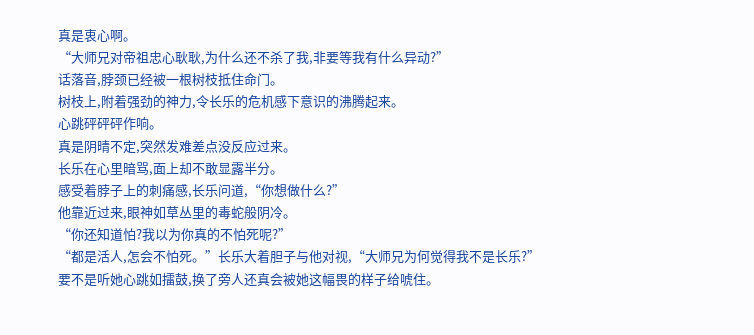真是衷心啊。
“大师兄对帝祖忠心耿耿,为什么还不杀了我,非要等我有什么异动?”
话落音,脖颈已经被一根树枝抵住命门。
树枝上,附着强劲的神力,令长乐的危机感下意识的沸腾起来。
心跳砰砰砰作响。
真是阴晴不定,突然发难差点没反应过来。
长乐在心里暗骂,面上却不敢显露半分。
感受着脖子上的刺痛感,长乐问道,“你想做什么?”
他靠近过来,眼神如草丛里的毒蛇般阴冷。
“你还知道怕?我以为你真的不怕死呢?”
“都是活人,怎会不怕死。”长乐大着胆子与他对视,“大师兄为何觉得我不是长乐?”
要不是听她心跳如擂鼓,换了旁人还真会被她这幅畏的样子给唬住。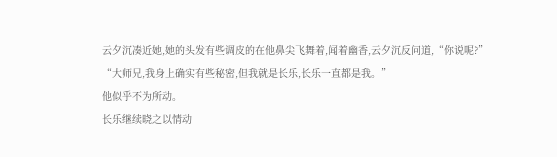云夕沉凑近她,她的头发有些调皮的在他鼻尖飞舞着,闻着幽香,云夕沉反问道,“你说呢?”
“大师兄,我身上确实有些秘密,但我就是长乐,长乐一直都是我。”
他似乎不为所动。
长乐继续晓之以情动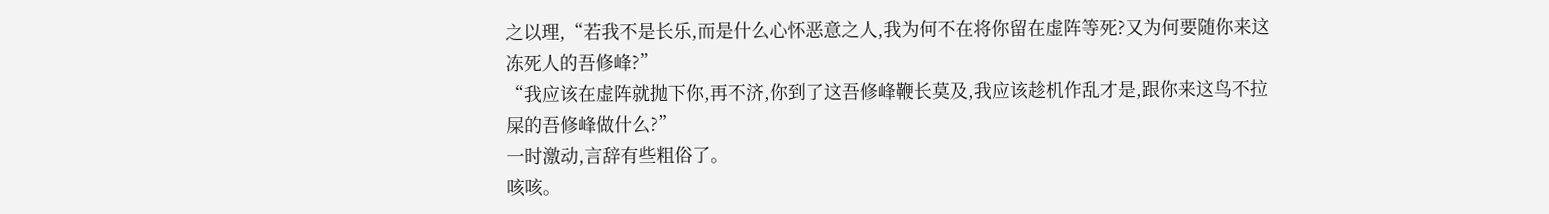之以理,“若我不是长乐,而是什么心怀恶意之人,我为何不在将你留在虚阵等死?又为何要随你来这冻死人的吾修峰?”
“我应该在虚阵就抛下你,再不济,你到了这吾修峰鞭长莫及,我应该趁机作乱才是,跟你来这鸟不拉屎的吾修峰做什么?”
一时激动,言辞有些粗俗了。
咳咳。